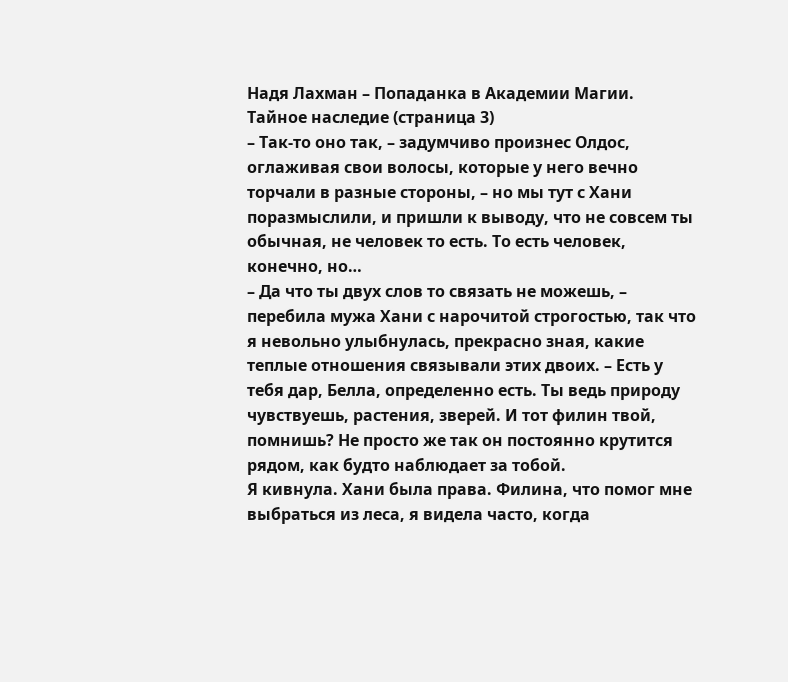Надя Лахман – Попаданка в Академии Магии. Тайное наследие (страница 3)
– Так-то оно так, – задумчиво произнес Олдос, оглаживая свои волосы, которые у него вечно торчали в разные стороны, – но мы тут с Хани поразмыслили, и пришли к выводу, что не совсем ты обычная, не человек то есть. То есть человек, конечно, но…
– Да что ты двух слов то связать не можешь, – перебила мужа Хани с нарочитой строгостью, так что я невольно улыбнулась, прекрасно зная, какие теплые отношения связывали этих двоих. – Есть у тебя дар, Белла, определенно есть. Ты ведь природу чувствуешь, растения, зверей. И тот филин твой, помнишь? Не просто же так он постоянно крутится рядом, как будто наблюдает за тобой.
Я кивнула. Хани была права. Филина, что помог мне выбраться из леса, я видела часто, когда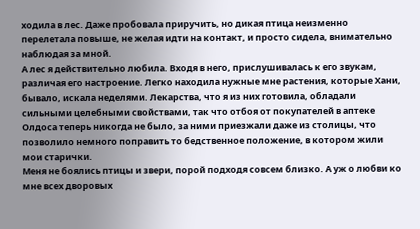ходила в лес. Даже пробовала приручить, но дикая птица неизменно перелетала повыше, не желая идти на контакт, и просто сидела, внимательно наблюдая за мной.
А лес я действительно любила. Входя в него, прислушивалась к его звукам, различая его настроение. Легко находила нужные мне растения, которые Хани, бывало, искала неделями. Лекарства, что я из них готовила, обладали сильными целебными свойствами, так что отбоя от покупателей в аптеке Олдоса теперь никогда не было, за ними приезжали даже из столицы, что позволило немного поправить то бедственное положение, в котором жили мои старички.
Меня не боялись птицы и звери, порой подходя совсем близко. А уж о любви ко мне всех дворовых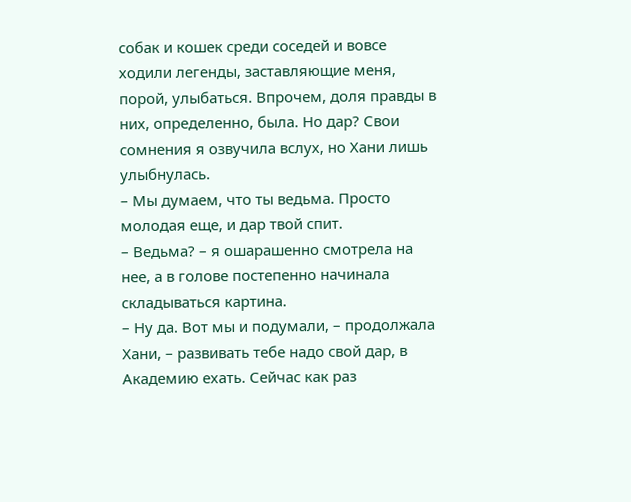собак и кошек среди соседей и вовсе ходили легенды, заставляющие меня, порой, улыбаться. Впрочем, доля правды в них, определенно, была. Но дар? Свои сомнения я озвучила вслух, но Хани лишь улыбнулась.
– Мы думаем, что ты ведьма. Просто молодая еще, и дар твой спит.
– Ведьма? – я ошарашенно смотрела на нее, а в голове постепенно начинала складываться картина.
– Ну да. Вот мы и подумали, – продолжала Хани, – развивать тебе надо свой дар, в Академию ехать. Сейчас как раз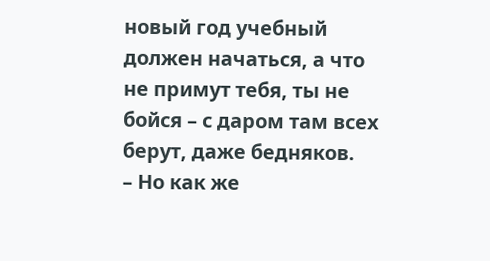новый год учебный должен начаться, а что не примут тебя, ты не бойся – с даром там всех берут, даже бедняков.
– Но как же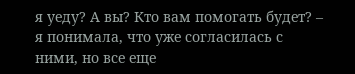я уеду? А вы? Кто вам помогать будет? – я понимала, что уже согласилась с ними, но все еще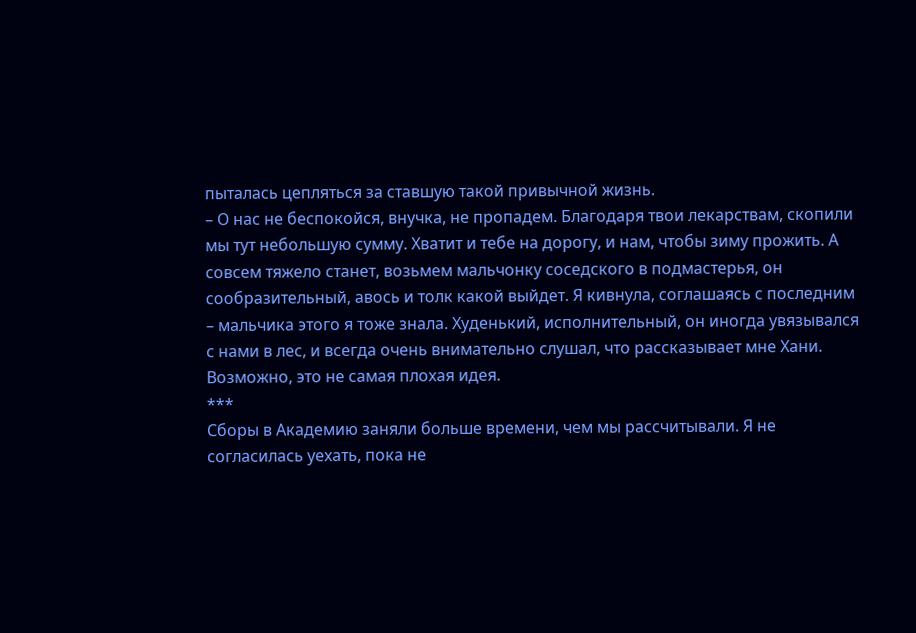пыталась цепляться за ставшую такой привычной жизнь.
– О нас не беспокойся, внучка, не пропадем. Благодаря твои лекарствам, скопили мы тут небольшую сумму. Хватит и тебе на дорогу, и нам, чтобы зиму прожить. А совсем тяжело станет, возьмем мальчонку соседского в подмастерья, он сообразительный, авось и толк какой выйдет. Я кивнула, соглашаясь с последним – мальчика этого я тоже знала. Худенький, исполнительный, он иногда увязывался с нами в лес, и всегда очень внимательно слушал, что рассказывает мне Хани. Возможно, это не самая плохая идея.
***
Сборы в Академию заняли больше времени, чем мы рассчитывали. Я не согласилась уехать, пока не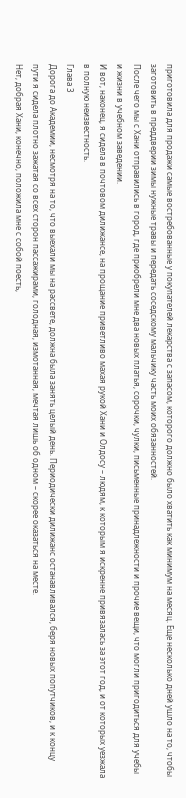приготовила для продажи самые востребованные у покупателей лекарства с запасом, которого должно было хватить как минимум на месяц. Еще несколько дней ушло на то, чтобы заготовить в преддверии зимы нужные травы и передать соседскому мальчику часть моих обязанностей.
После чего мы с Хани отправились в город, где приобрели мне два новых платья, сорочки, чулки, письменные принадлежности и прочие вещи, что могли пригодиться для учебы и жизни в учебном заведении.
И вот, наконец, я сидела в почтовом дилижансе, на прощание приветливо махая рукой Хани и Олдосу – людям, к которым я искренне привязалась за этот год, и от которых уезжала в полную неизвестность.
Глава 3
Дорога до Академии, несмотря на то, что выехали мы на рассвете, должна была занять целый день. Периодически дилижанс останавливался, беря новых попутчиков, и к концу пути я сидела плотно зажатая со всех сторон пассажирами, голодная, измотанная, мечтая лишь об одном – скорее оказаться на месте.
Нет, добрая Хани, конечно, положила мне с собой поесть,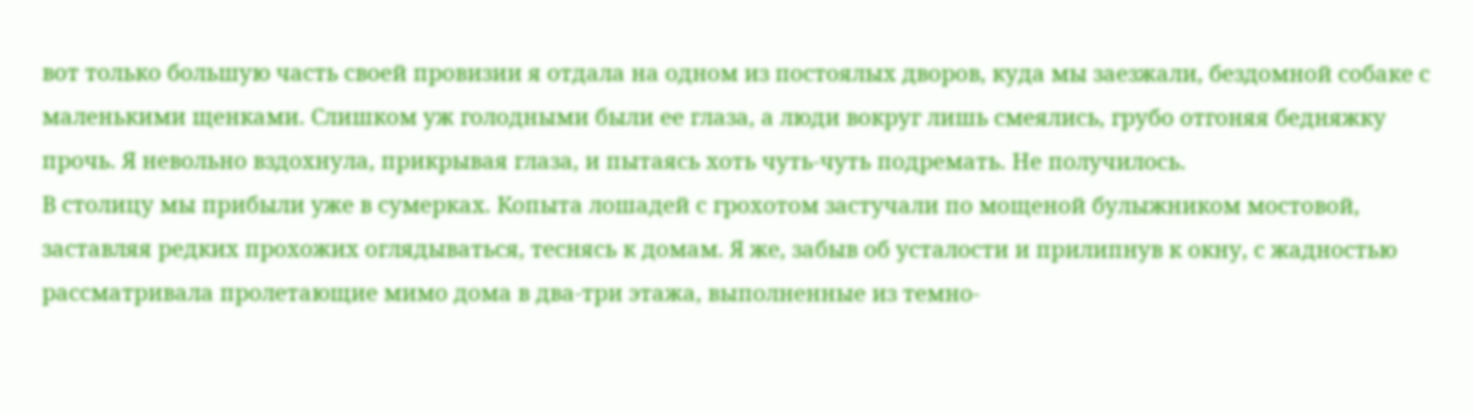вот только большую часть своей провизии я отдала на одном из постоялых дворов, куда мы заезжали, бездомной собаке с маленькими щенками. Слишком уж голодными были ее глаза, а люди вокруг лишь смеялись, грубо отгоняя бедняжку прочь. Я невольно вздохнула, прикрывая глаза, и пытаясь хоть чуть-чуть подремать. Не получилось.
В столицу мы прибыли уже в сумерках. Копыта лошадей с грохотом застучали по мощеной булыжником мостовой, заставляя редких прохожих оглядываться, теснясь к домам. Я же, забыв об усталости и прилипнув к окну, с жадностью рассматривала пролетающие мимо дома в два-три этажа, выполненные из темно-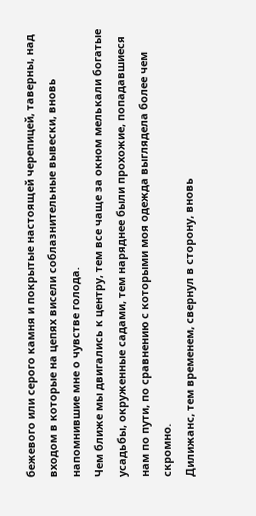бежевого или серого камня и покрытые настоящей черепицей, таверны, над входом в которые на цепях висели соблазнительные вывески, вновь напомнившие мне о чувстве голода.
Чем ближе мы двигались к центру, тем все чаще за окном мелькали богатые усадьбы, окруженные садами, тем наряднее были прохожие, попадавшиеся нам по пути, по сравнению с которыми моя одежда выглядела более чем скромно.
Дилижанс, тем временем, свернул в сторону, вновь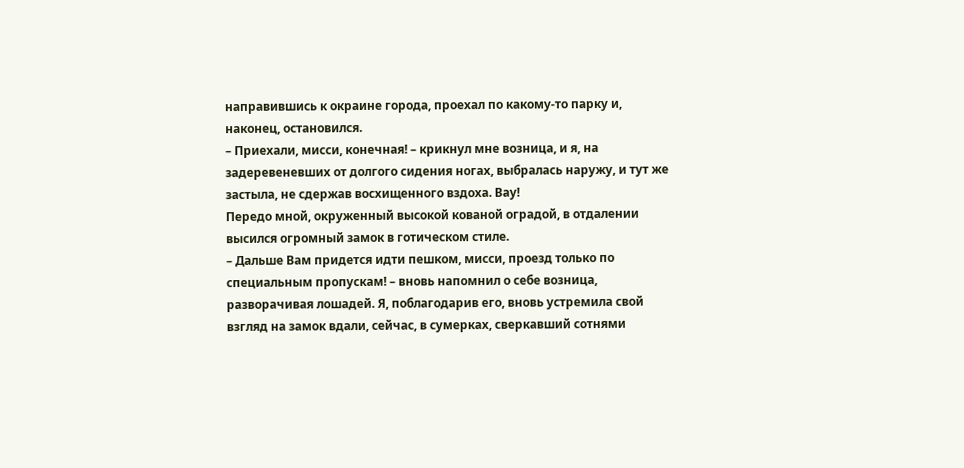направившись к окраине города, проехал по какому-то парку и, наконец, остановился.
– Приехали, мисси, конечная! – крикнул мне возница, и я, на задеревеневших от долгого сидения ногах, выбралась наружу, и тут же застыла, не сдержав восхищенного вздоха. Вау!
Передо мной, окруженный высокой кованой оградой, в отдалении высился огромный замок в готическом стиле.
– Дальше Вам придется идти пешком, мисси, проезд только по специальным пропускам! – вновь напомнил о себе возница, разворачивая лошадей. Я, поблагодарив его, вновь устремила свой взгляд на замок вдали, сейчас, в сумерках, сверкавший сотнями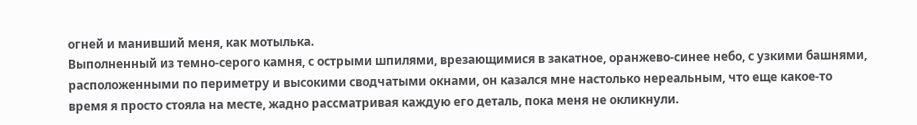огней и манивший меня, как мотылька.
Выполненный из темно-серого камня, с острыми шпилями, врезающимися в закатное, оранжево-синее небо, с узкими башнями, расположенными по периметру и высокими сводчатыми окнами, он казался мне настолько нереальным, что еще какое-то время я просто стояла на месте, жадно рассматривая каждую его деталь, пока меня не окликнули.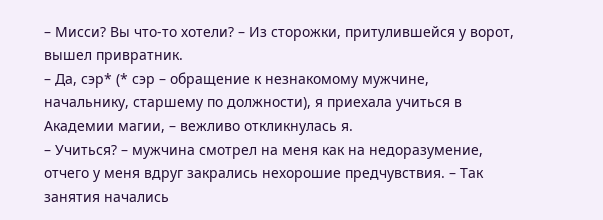– Мисси? Вы что-то хотели? – Из сторожки, притулившейся у ворот, вышел привратник.
– Да, сэр* (* сэр – обращение к незнакомому мужчине, начальнику, старшему по должности), я приехала учиться в Академии магии, – вежливо откликнулась я.
– Учиться? – мужчина смотрел на меня как на недоразумение, отчего у меня вдруг закрались нехорошие предчувствия. – Так занятия начались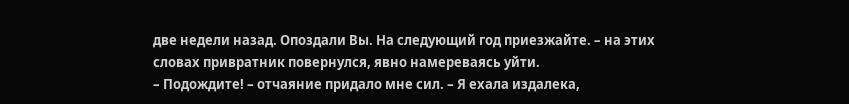две недели назад. Опоздали Вы. На следующий год приезжайте. – на этих словах привратник повернулся, явно намереваясь уйти.
– Подождите! – отчаяние придало мне сил. – Я ехала издалека,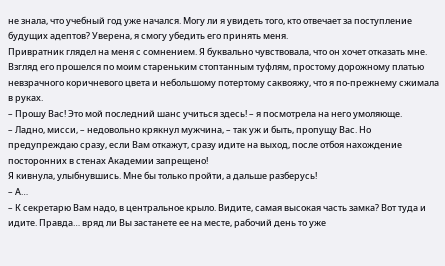не знала, что учебный год уже начался. Могу ли я увидеть того, кто отвечает за поступление будущих адептов? Уверена, я смогу убедить его принять меня.
Привратник глядел на меня с сомнением. Я буквально чувствовала, что он хочет отказать мне. Взгляд его прошелся по моим стареньким стоптанным туфлям, простому дорожному платью невзрачного коричневого цвета и небольшому потертому саквояжу, что я по-прежнему сжимала в руках.
– Прошу Вас! Это мой последний шанс учиться здесь! – я посмотрела на него умоляюще.
– Ладно, мисси, – недовольно крякнул мужчина, – так уж и быть, пропущу Вас. Но предупреждаю сразу, если Вам откажут, сразу идите на выход, после отбоя нахождение посторонних в стенах Академии запрещено!
Я кивнула, улыбнувшись. Мне бы только пройти, а дальше разберусь!
– А…
– К секретарю Вам надо, в центральное крыло. Видите, самая высокая часть замка? Вот туда и идите. Правда… вряд ли Вы застанете ее на месте, рабочий день то уже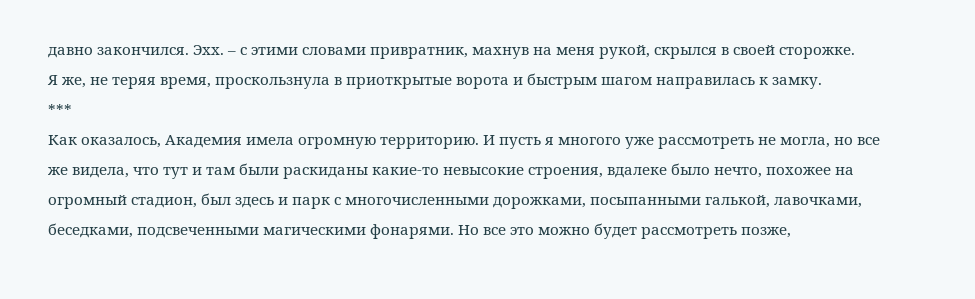давно закончился. Эхх. – с этими словами привратник, махнув на меня рукой, скрылся в своей сторожке.
Я же, не теряя время, проскользнула в приоткрытые ворота и быстрым шагом направилась к замку.
***
Как оказалось, Академия имела огромную территорию. И пусть я многого уже рассмотреть не могла, но все же видела, что тут и там были раскиданы какие-то невысокие строения, вдалеке было нечто, похожее на огромный стадион, был здесь и парк с многочисленными дорожками, посыпанными галькой, лавочками, беседками, подсвеченными магическими фонарями. Но все это можно будет рассмотреть позже,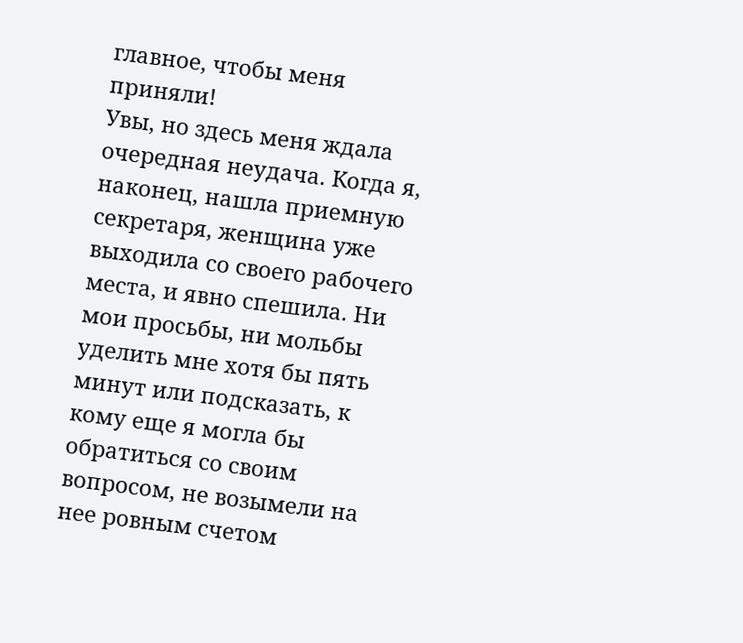главное, чтобы меня приняли!
Увы, но здесь меня ждала очередная неудача. Когда я, наконец, нашла приемную секретаря, женщина уже выходила со своего рабочего места, и явно спешила. Ни мои просьбы, ни мольбы уделить мне хотя бы пять минут или подсказать, к кому еще я могла бы обратиться со своим вопросом, не возымели на нее ровным счетом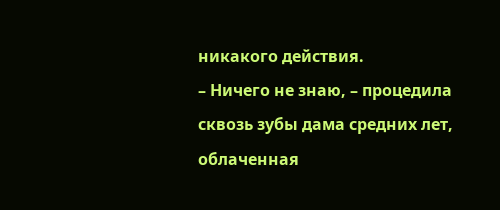никакого действия.
– Ничего не знаю, – процедила сквозь зубы дама средних лет, облаченная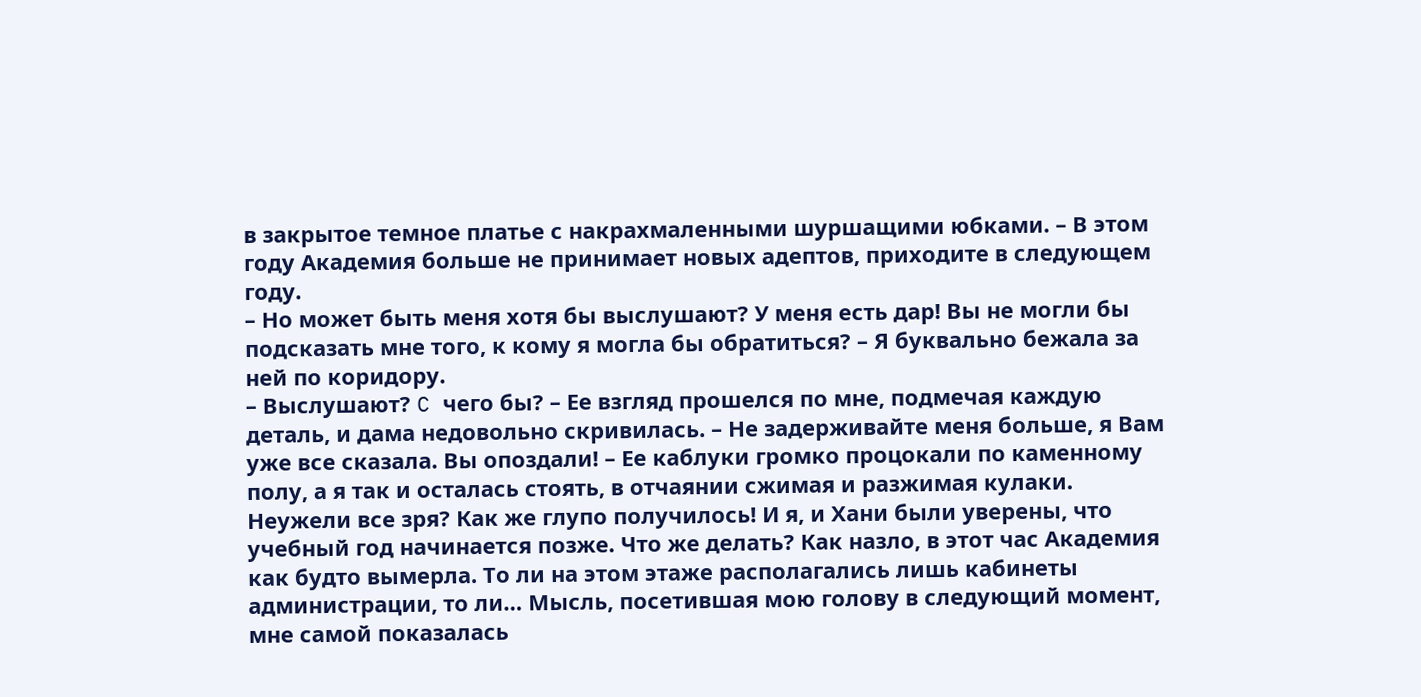в закрытое темное платье с накрахмаленными шуршащими юбками. – В этом году Академия больше не принимает новых адептов, приходите в следующем году.
– Но может быть меня хотя бы выслушают? У меня есть дар! Вы не могли бы подсказать мне того, к кому я могла бы обратиться? – Я буквально бежала за ней по коридору.
– Выслушают? C чего бы? – Ее взгляд прошелся по мне, подмечая каждую деталь, и дама недовольно скривилась. – Не задерживайте меня больше, я Вам уже все сказала. Вы опоздали! – Ее каблуки громко процокали по каменному полу, а я так и осталась стоять, в отчаянии сжимая и разжимая кулаки.
Неужели все зря? Как же глупо получилось! И я, и Хани были уверены, что учебный год начинается позже. Что же делать? Как назло, в этот час Академия как будто вымерла. То ли на этом этаже располагались лишь кабинеты администрации, то ли… Мысль, посетившая мою голову в следующий момент, мне самой показалась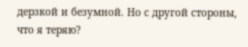дерзкой и безумной. Но с другой стороны, что я теряю?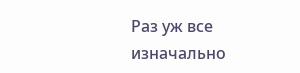Раз уж все изначально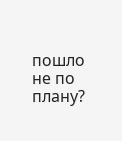пошло не по плану?